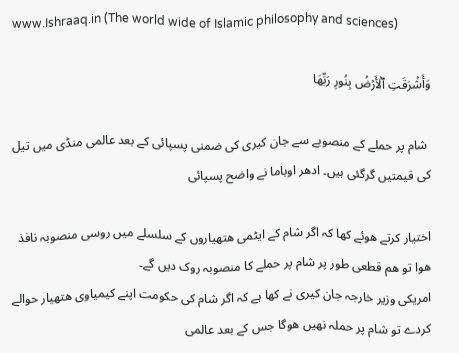www.Ishraaq.in (The world wide of Islamic philosophy and sciences)

وَأَشۡرَقَتِ ٱلۡأَرۡضُ بِنُورِ رَبِّهَا

 شام پر حملے کے منصوبے سے جان کیری کی ضمنی پسپائی کے بعد عالمی منڈی میں تیل کی قیمتیں گرگئی ہیں۔ ادھر اوباما نے واضح پسپائی

اختیار کرتے ھوئے کھا کہ اگر شام کے ایٹمی ھتھیاروں کے سلسلے میں روسی منصوبہ نافذ ھوا تو ھم قطعی طور پر شام پر حملے کا منصوبہ روک دیں گے۔
امریکی وزیر خارجہ جان کیری نے کھا ہے کہ اگر شام کی حکومت اپنے کیمیاوی ھتھیار حوالے کردے تو شام پر حملہ نھیں ھوگا جس کے بعد عالمی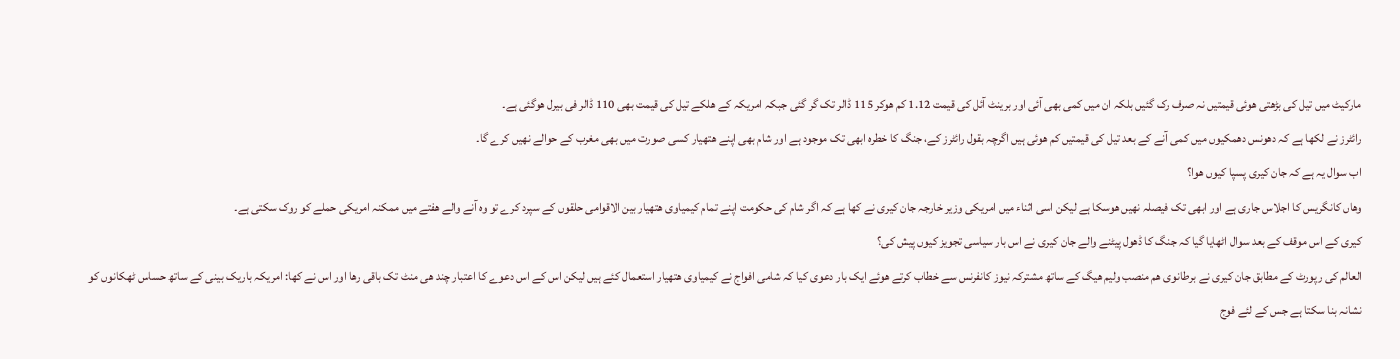مارکیٹ میں تیل کی بڑھتی ھوئی قیمتیں نہ صرف رک گئیں بلکہ ان میں کمی بھی آئی اور برینٹ آئل کی قیمت 1.12 کم ھوکر 115 ڈالر تک گر گئی جبکہ امریکہ کے ھلکے تیل کی قیمت بھی 110 ڈالر فی بیرل ھوگئی ہے۔
رائٹرز نے لکھا ہے کہ دھونس دھمکیوں میں کمی آنے کے بعد تیل کی قیمتیں کم ھوئی ہیں اگرچہ بقول رائٹرز کے، جنگ کا خطرہ ابھی تک موجود ہے اور شام بھی اپنے ھتھیار کسی صورت میں بھی مغرب کے حوالے نھیں کرے گا۔
اب سوال یہ ہے کہ جان کیری پسپا کیوں ھوا؟
وھاں کانگریس کا اجلاس جاری ہے اور ابھی تک فیصلہ نھیں ھوسکا ہے لیکن اسی اثناء میں امریکی وزیر خارجہ جان کیری نے کھا ہے کہ اگر شام کی حکومت اپنے تمام کیمیاوی ھتھیار بین الاقوامی حلقوں کے سپرد کرے تو وہ آنے والے ھفتے میں ممکنہ امریکی حملے کو روک سکتی ہے۔
کیری کے اس موقف کے بعد سوال اٹھایا گیا کہ جنگ کا ڈھول پیٹنے والے جان کیری نے اس بار سیاسی تجویز کیوں پیش کی؟
العالم کی رپورٹ کے مطابق جان کیری نے برطانوی ھم منصب ولیم ھیگ کے ساتھ مشترکہ نیوز کانفرنس سے خطاب کرتے ھوئے ایک بار دعوی کیا کہ شامی افواج نے کیمیاوی ھتھیار استعمال کئے ہیں لیکن اس کے اس دعوے کا اعتبار چند ھی منٹ تک باقی رھا اور اس نے کھا: امریکہ باریک بینی کے ساتھ حساس ٹھکانوں کو نشانہ بنا سکتا ہے جس کے لئے فوج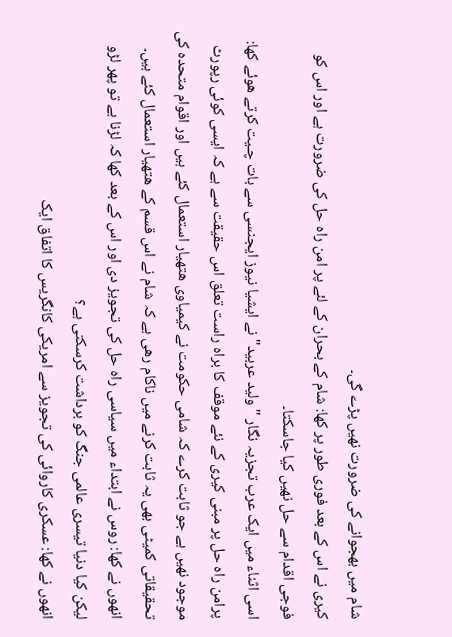شام میں بھجوانے کی ضرورت نھیں پڑے گی۔
کیری نے اس کے بعد فوری طور پر کھا: شام کے بحران کے لئے پر امن راہ حل کی ضرورت ہے اور اس کو فوجی اقدام سے حل نھیں کیا جاسکتا۔
اسی اثناء میں ایک عرب تجزیہ نگار "ولید عربید" نے ایشیا نیوز ایجنسی سے بات چـیت کرتے ھوئے کھا: پرامن راہ حل پر مبنی کیری کے نئے موقف کا براہ راست تعلق اس حقیقت سے ہے کہ ایسی کوئی رپورٹ موجود نھیں ہے جو ثابت کرے کہ شامی حکومت نے کیمیاوی ھتھیار استعمال کئے ہیں اور اقوام متحدہ کی تحقیقاتی کمیٹی بھی یہ ثابت کرنے میں ناکام رھی ہے کہ شام نے اس قسم کے ھتھیار استعمال کئے ہیں۔
انھوں نے کھا: روس نے ابتداء میں سیاسی راہ حل کی تجویز دی اور اس کے بعد کھا کہ لڑنا ہے تو پھر لڑو لیکن کیا دنیا تیسری عالمی جنگ کو برداشت کرسکتی ہے؟
انھوں نے کھا: عسکری کاروائی کی تجویز سے امریکی کانگریس کا اتفاق ایک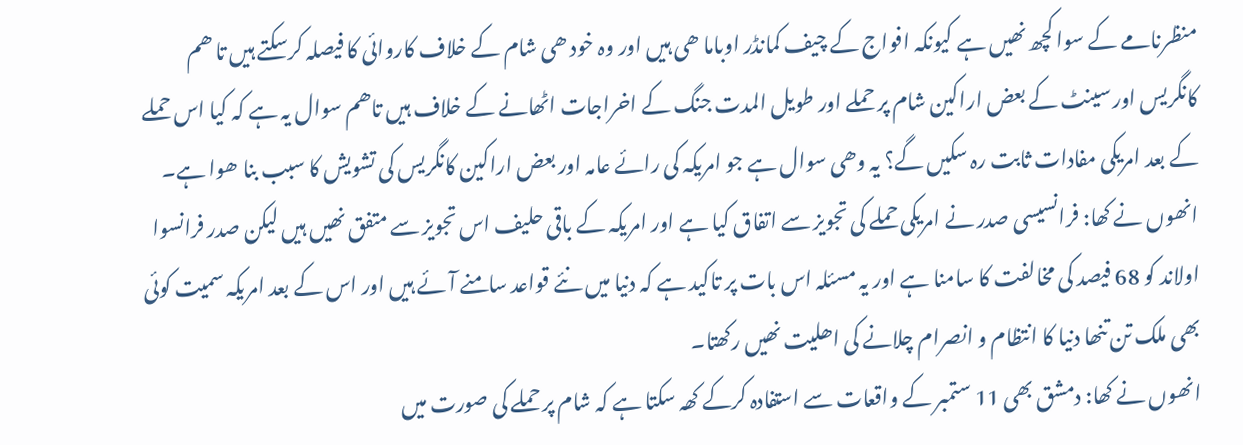منظرنامے کے سوا کچھ نھیں ہے کیونکہ افواج کے چیف کمانڈر اوباما ھی ہیں اور وہ خود ھی شام کے خلاف کاروائی کا فیصلہ کرسکتے ہیں تا ھم کانگریس اور سینٹ کے بعض اراکین شام پر حملے اور طویل المدت جنگ کے اخراجات اٹھانے کے خلاف ہیں تاھم سوال یہ ہے کہ کیا اس حملے کے بعد امریکی مفادات ثابت رہ سکیں گے؟ یہ وھی سوال ہے جو امریکہ کی رائے عامہ اور بعض اراکین کانگریس کی تشویش کا سبب بنا ھوا ہے۔
انھوں نے کھا: فرانسیسی صدر نے امریکی حملے کی تجویز سے اتفاق کیا ہے اور امریکہ کے باقی حلیف اس تجویز سے متفق نھیں ہیں لیکن صدر فرانسوا اولاند کو 68 فیصد کی مخالفت کا سامنا ہے اور یہ مسئلہ اس بات پر تاکید ہے کہ دنیا میں نئے قواعد سامنے آئے ہیں اور اس کے بعد امریکہ سمیت کوئی بھی ملک تن تنھا دنیا کا انتظام و انصرام چلانے کی اھلیت نھيں رکھتا۔
انھوں نے کھا: دمشق بھی 11 ستمبر کے واقعات سے استفادہ کرکے کھہ سکتا ہے کہ شام پر حملے کی صورت میں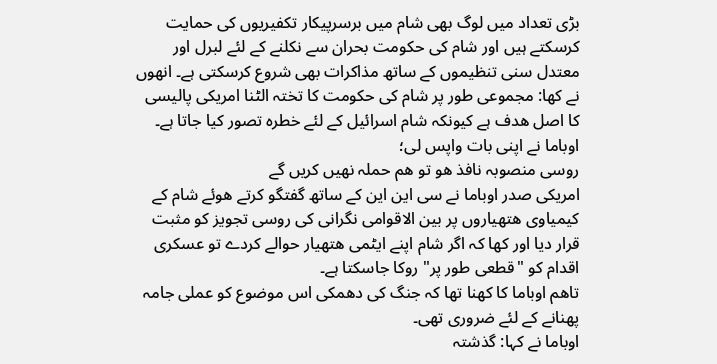بڑی تعداد میں لوگ بھی شام میں برسرپیکار تکفیریوں کی حمایت کرسکتے ہیں اور شام کی حکومت بحران سے نکلنے کے لئے لبرل اور معتدل سنی تنظیموں کے ساتھ مذاکرات بھی شروع کرسکتی ہے۔ انھوں نے کھا: مجموعی طور پر شام کی حکومت کا تختہ الٹنا امریکی پالیسی کا اصل ھدف ہے کیونکہ شام اسرائیل کے لئے خطرہ تصور کیا جاتا ہے۔
اوباما نے اپنی بات واپس لی؛
روسی منصوبہ نافذ ھو تو ھم حملہ نھیں کریں گے
امریکی صدر اوباما نے سی این این کے ساتھ گفتگو کرتے ھوئے شام کے کیمیاوی ھتھیاروں پر بین الاقوامی نگرانی کی روسی تجویز کو مثبت قرار دیا اور کھا کہ اگر شام اپنے ایٹمی ھتھیار حوالے کردے تو عسکری اقدام کو "قطعی طور پر" روکا جاسکتا ہے۔
تاھم اوباما کا کھنا تھا کہ جنگ کی دھمکی اس موضوع کو عملی جامہ پھنانے کے لئے ضروری تھی۔
اوباما نے کہا: گذشتہ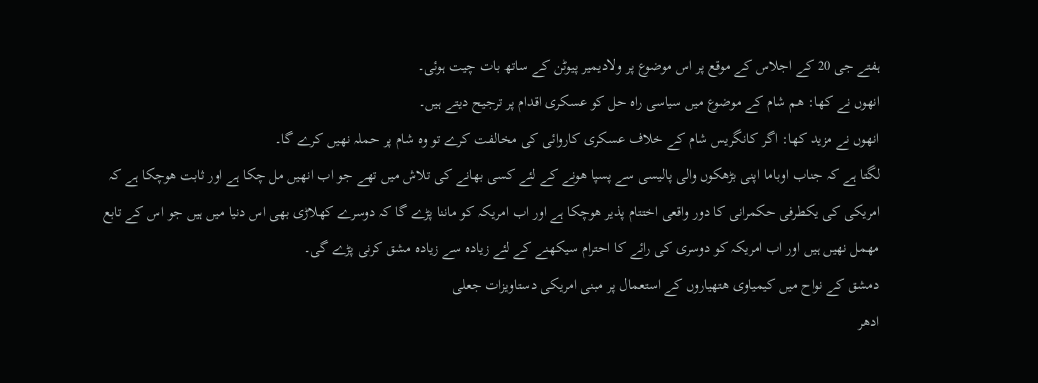ہفتے جی 20 کے اجلاس کے موقع پر اس موضوع پر ولادیمیر پیوٹن کے ساتھ بات چیت ہوئی۔
انھوں نے کھا: ھم شام کے موضوع میں سیاسی راہ حل کو عسکری اقدام پر ترجیح دیتے ہیں۔
انھوں نے مزید کھا: اگر کانگریس شام کے خلاف عسکری کاروائی کی مخالفت کرے تو وہ شام پر حملہ نھیں کرے گا۔
لگتا ہے کہ جناب اوباما اپنی بڑھکوں والی پالیسی سے پسپا ھونے کے لئے کسی بھانے کی تلاش میں تھے جو اب انھیں مل چکا ہے اور ثابت ھوچکا ہے کہ امریکی کی یکطرفی حکمرانی کا دور واقعی اختتام پذیر ھوچکا ہے اور اب امریکہ کو ماننا پڑے گا کہ دوسرے کھلاڑی بھی اس دنیا میں ہیں جو اس کے تابع مھمل نھیں ہیں اور اب امریکہ کو دوسری کی رائے کا احترام سیکھنے کے لئے زیادہ سے زیادہ مشق کرنی پڑے گی۔
دمشق کے نواح میں کیمیاوی ھتھیاروں کے استعمال پر مبنی امریکی دستاویزات جعلی
ادھر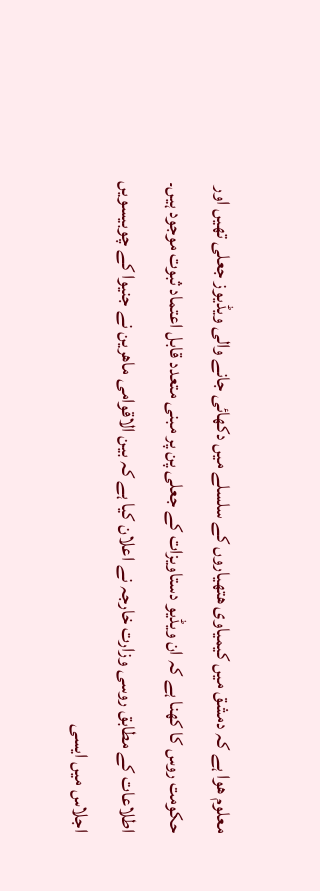معلوم ھوا ہے کہ دمشق میں کیمیاوی ھتھیاروں کے سلسلے میں دکھائی جانے والی ویڈیوز جعلی تھیں اور حکومت روس کا کھنا ہے کہ ان ویڈیو دستاویزات کے جعلی پن پر مبنی متعدد قابل اعتماد ثبوت موجود ہیں۔
اطلاعات کے مطابق روسی وزارت خارجہ نے اعلان کیا ہے کہ بین الاقوامی ماھرین نے جنیوا کے چوبیسویں اجلاس میں ایسی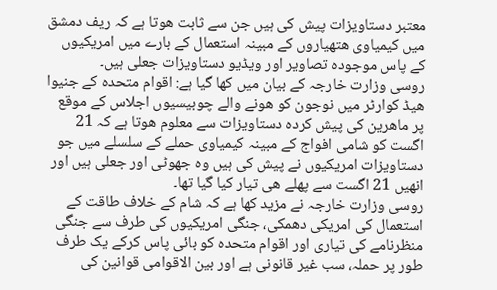معتبر دستاویزات پیش کی ہیں جن سے ثابت ھوتا ہے کہ ریف دمشق میں کیمیاوی ھتھیاروں کے مبینہ استعمال کے بارے میں امریکیوں کے پاس موجودہ تصاویر اور ویڈیو دستاویزات جعلی ہیں۔
روسی وزارت خارجہ کے بیان میں کھا گیا ہے: اقوام متحدہ کے جنیوا ھیڈ کوارٹر میں نوجون کو ھونے والے چوبیسیوں اجلاس کے موقع پر ماھرین کی پیش کردہ دستاویزات سے معلوم ھوتا ہے کہ 21 اگست کو شامی افواج کے مبینہ کیمیاوی حملے کے سلسلے میں جو دستاویزات امریکیوں نے پیش کی ہیں وہ جھوٹی اور جعلی ہیں اور انھیں 21 اگست سے پھلے ھی تیار کیا گیا تھا۔
روسی وزارت خارجہ نے مزید کھا ہے کہ شام کے خلاف طاقت کے استعمال کی امریکی دھمکی، جنگی امریکیوں کی طرف سے جنگی منظرنامے کی تیاری اور اقوام متحدہ کو بائی پاس کرکے یک طرف طور پر حملہ، سب غیر قانونی ہے اور بین الاقوامی قوانین کی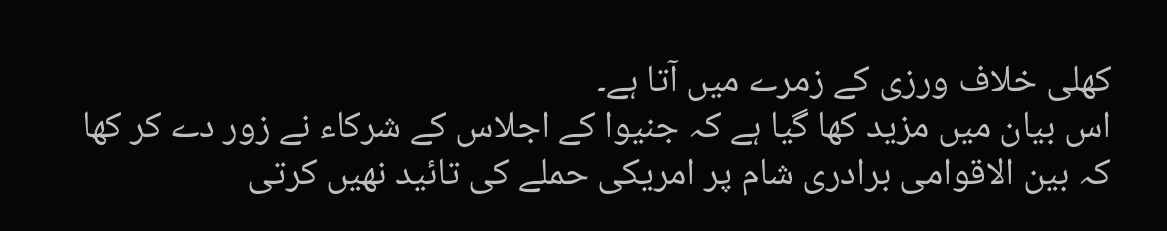کھلی خلاف ورزی کے زمرے میں آتا ہے۔
اس بیان میں مزید کھا گیا ہے کہ جنیوا کے اجلاس کے شرکاء نے زور دے کر کھا کہ بین الاقوامی برادری شام پر امریکی حملے کی تائید نھیں کرتی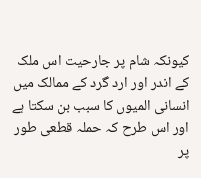کیونکہ شام پر جارحیت اس ملک کے اندر اور ارد گرد کے ممالک میں انسانی المیوں کا سبب بن سکتا ہے اور اس طرح کہ حملہ قطعی طور پر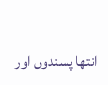انتھا پسندوں اور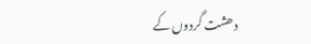دھشت گردوں کے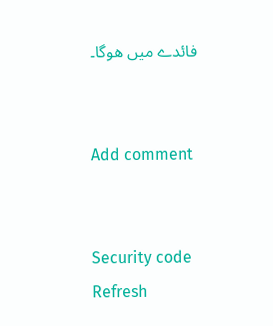فائدے میں ھوگا۔


Add comment


Security code
Refresh